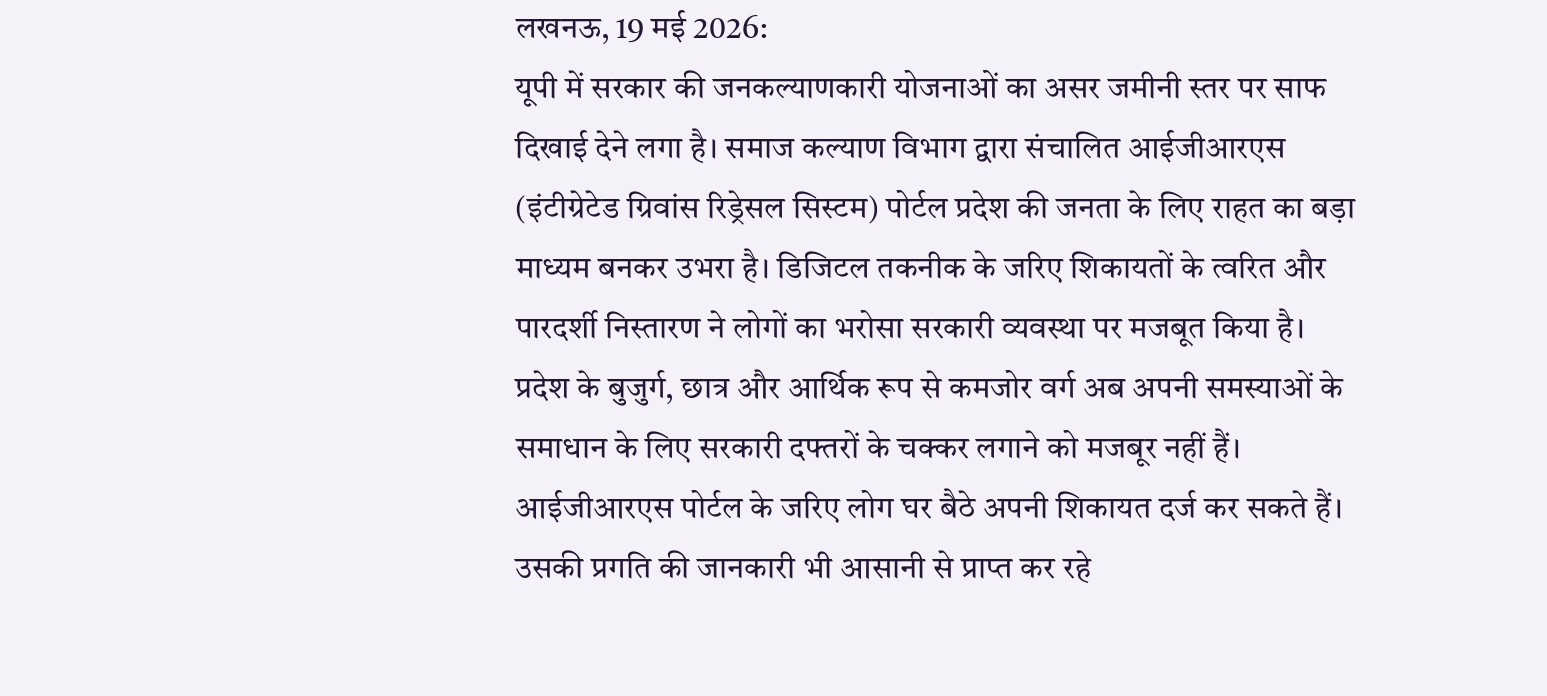लखनऊ, 19 मई 2026:
यूपी में सरकार की जनकल्याणकारी योजनाओं का असर जमीनी स्तर पर साफ दिखाई देने लगा है। समाज कल्याण विभाग द्वारा संचालित आईजीआरएस (इंटीग्रेटेड ग्रिवांस रिड्रेसल सिस्टम) पोर्टल प्रदेश की जनता के लिए राहत का बड़ा माध्यम बनकर उभरा है। डिजिटल तकनीक के जरिए शिकायतों के त्वरित और पारदर्शी निस्तारण ने लोगों का भरोसा सरकारी व्यवस्था पर मजबूत किया है।
प्रदेश के बुजुर्ग, छात्र और आर्थिक रूप से कमजोर वर्ग अब अपनी समस्याओं के समाधान के लिए सरकारी दफ्तरों के चक्कर लगाने को मजबूर नहीं हैं। आईजीआरएस पोर्टल के जरिए लोग घर बैठे अपनी शिकायत दर्ज कर सकते हैं। उसकी प्रगति की जानकारी भी आसानी से प्राप्त कर रहे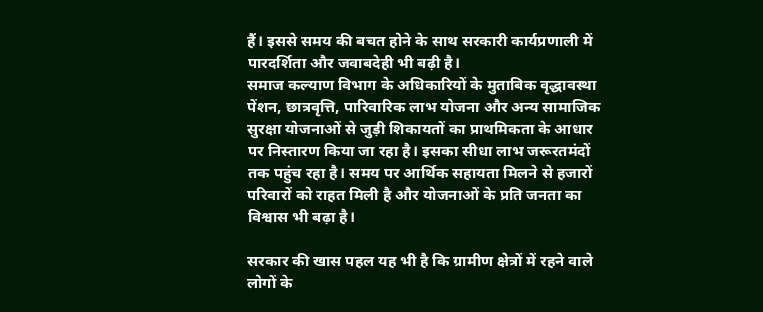हैं। इससे समय की बचत होने के साथ सरकारी कार्यप्रणाली में पारदर्शिता और जवाबदेही भी बढ़ी है।
समाज कल्याण विभाग के अधिकारियों के मुताबिक वृद्धावस्था पेंशन, छात्रवृत्ति, पारिवारिक लाभ योजना और अन्य सामाजिक सुरक्षा योजनाओं से जुड़ी शिकायतों का प्राथमिकता के आधार पर निस्तारण किया जा रहा है। इसका सीधा लाभ जरूरतमंदों तक पहुंच रहा है। समय पर आर्थिक सहायता मिलने से हजारों परिवारों को राहत मिली है और योजनाओं के प्रति जनता का विश्वास भी बढ़ा है।

सरकार की खास पहल यह भी है कि ग्रामीण क्षेत्रों में रहने वाले लोगों के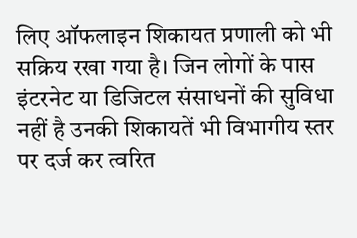लिए ऑफलाइन शिकायत प्रणाली को भी सक्रिय रखा गया है। जिन लोगों के पास इंटरनेट या डिजिटल संसाधनों की सुविधा नहीं है उनकी शिकायतें भी विभागीय स्तर पर दर्ज कर त्वरित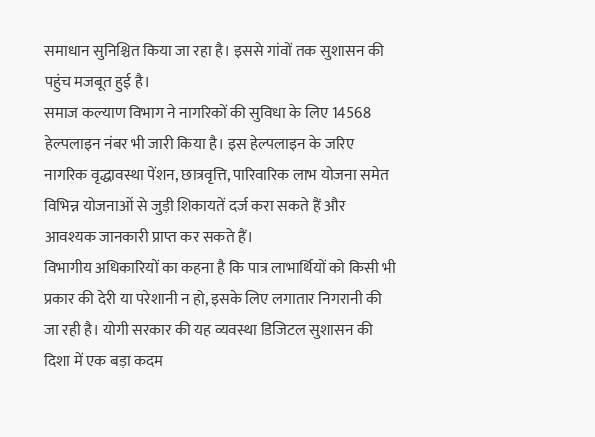समाधान सुनिश्चित किया जा रहा है। इससे गांवों तक सुशासन की पहुंच मजबूत हुई है।
समाज कल्याण विभाग ने नागरिकों की सुविधा के लिए 14568 हेल्पलाइन नंबर भी जारी किया है। इस हेल्पलाइन के जरिए नागरिक वृद्धावस्था पेंशन, छात्रवृत्ति, पारिवारिक लाभ योजना समेत विभिन्न योजनाओं से जुड़ी शिकायतें दर्ज करा सकते हैं और आवश्यक जानकारी प्राप्त कर सकते हैं।
विभागीय अधिकारियों का कहना है कि पात्र लाभार्थियों को किसी भी प्रकार की देरी या परेशानी न हो, इसके लिए लगातार निगरानी की जा रही है। योगी सरकार की यह व्यवस्था डिजिटल सुशासन की दिशा में एक बड़ा कदम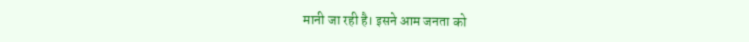मानी जा रही है। इसने आम जनता को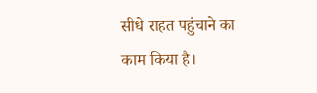सीधे राहत पहुंचाने का काम किया है।